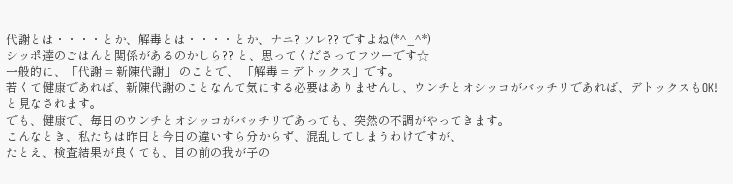代謝とは・・・・とか、解毒とは・・・・とか、ナニ? ソレ?? ですよね(*^_^*)
シッポ達のごはんと関係があるのかしら?? と、思ってくださってフツーです☆
一般的に、「代謝 = 新陳代謝」 のことで、 「解毒 = デトックス」です。
若くて健康であれば、新陳代謝のことなんて気にする必要はありませんし、ウンチとオシッコがバッチリであれば、デトックスもOK!と見なされます。
でも、健康で、毎日のウンチとオシッコがバッチリであっても、突然の不調がやってきます。
こんなとき、私たちは昨日と今日の違いすら分からず、混乱してしまうわけですが、
たとえ、検査結果が良くても、目の前の我が子の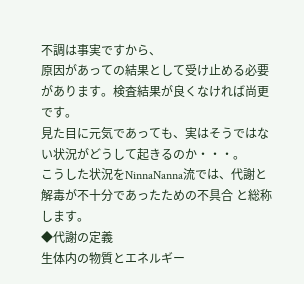不調は事実ですから、
原因があっての結果として受け止める必要があります。検査結果が良くなければ尚更です。
見た目に元気であっても、実はそうではない状況がどうして起きるのか・・・。
こうした状況をNinnaNanna流では、代謝と解毒が不十分であったための不具合 と総称します。
◆代謝の定義
生体内の物質とエネルギー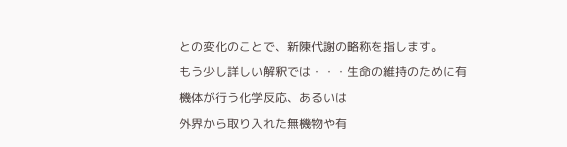との変化のことで、新陳代謝の略称を指します。
もう少し詳しい解釈では・・・生命の維持のために有機体が行う化学反応、あるいは
外界から取り入れた無機物や有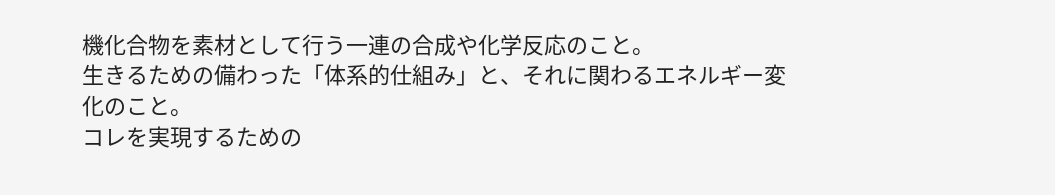機化合物を素材として行う一連の合成や化学反応のこと。
生きるための備わった「体系的仕組み」と、それに関わるエネルギー変化のこと。
コレを実現するための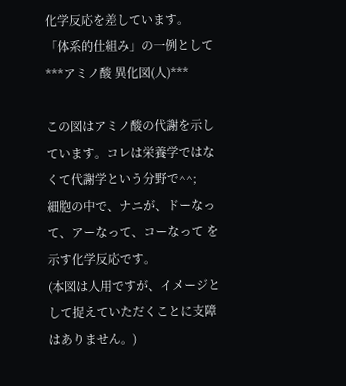化学反応を差しています。
「体系的仕組み」の一例として ***アミノ酸 異化図(人)***

この図はアミノ酸の代謝を示しています。コレは栄養学ではなくて代謝学という分野で^^;
細胞の中で、ナニが、ドーなって、アーなって、コーなって を示す化学反応です。
(本図は人用ですが、イメージとして捉えていただくことに支障はありません。)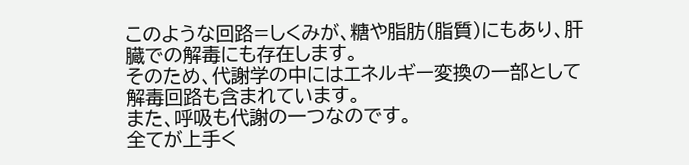このような回路=しくみが、糖や脂肪(脂質)にもあり、肝臓での解毒にも存在します。
そのため、代謝学の中にはエネルギー変換の一部として解毒回路も含まれています。
また、呼吸も代謝の一つなのです。
全てが上手く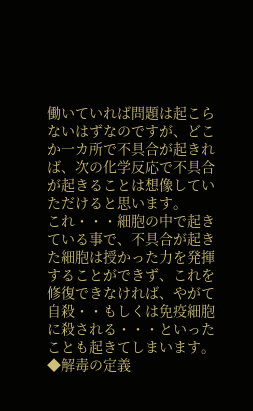働いていれば問題は起こらないはずなのですが、どこか一カ所で不具合が起きれば、次の化学反応で不具合が起きることは想像していただけると思います。
これ・・・細胞の中で起きている事で、不具合が起きた細胞は授かった力を発揮することができず、これを修復できなければ、やがて自殺・・もしくは免疫細胞に殺される・・・といったことも起きてしまいます。
◆解毒の定義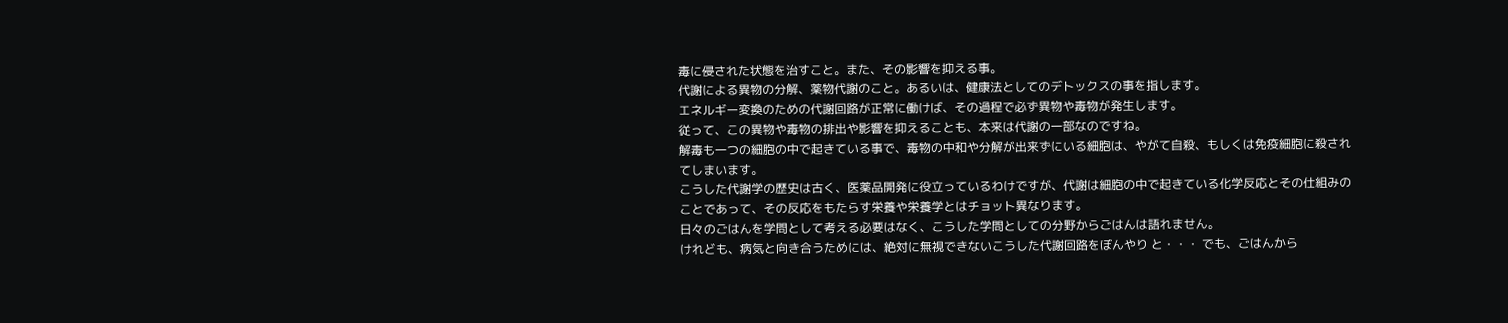毒に侵された状態を治すこと。また、その影響を抑える事。
代謝による異物の分解、薬物代謝のこと。あるいは、健康法としてのデトックスの事を指します。
エネルギー変換のための代謝回路が正常に働けば、その過程で必ず異物や毒物が発生します。
従って、この異物や毒物の排出や影響を抑えることも、本来は代謝の一部なのですね。
解毒も一つの細胞の中で起きている事で、毒物の中和や分解が出来ずにいる細胞は、やがて自殺、もしくは免疫細胞に殺されてしまいます。
こうした代謝学の歴史は古く、医薬品開発に役立っているわけですが、代謝は細胞の中で起きている化学反応とその仕組みのことであって、その反応をもたらす栄養や栄養学とはチョット異なります。
日々のごはんを学問として考える必要はなく、こうした学問としての分野からごはんは語れません。
けれども、病気と向き合うためには、絶対に無視できないこうした代謝回路をぼんやり と・・・ でも、ごはんから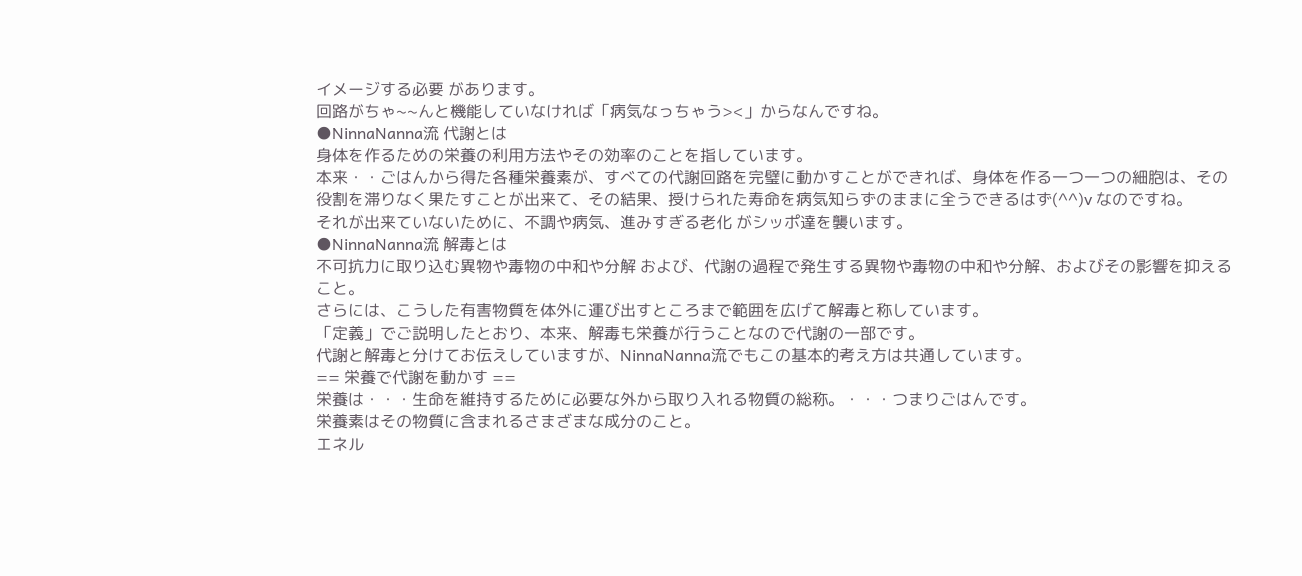イメージする必要 があります。
回路がちゃ~~んと機能していなければ「病気なっちゃう><」からなんですね。
●NinnaNanna流 代謝とは
身体を作るための栄養の利用方法やその効率のことを指しています。
本来・・ごはんから得た各種栄養素が、すべての代謝回路を完璧に動かすことができれば、身体を作る一つ一つの細胞は、その役割を滞りなく果たすことが出来て、その結果、授けられた寿命を病気知らずのままに全うできるはず(^^)v なのですね。
それが出来ていないために、不調や病気、進みすぎる老化 がシッポ達を襲います。
●NinnaNanna流 解毒とは
不可抗力に取り込む異物や毒物の中和や分解 および、代謝の過程で発生する異物や毒物の中和や分解、およびその影響を抑えること。
さらには、こうした有害物質を体外に運び出すところまで範囲を広げて解毒と称しています。
「定義」でご説明したとおり、本来、解毒も栄養が行うことなので代謝の一部です。
代謝と解毒と分けてお伝えしていますが、NinnaNanna流でもこの基本的考え方は共通しています。
== 栄養で代謝を動かす ==
栄養は・・・生命を維持するために必要な外から取り入れる物質の総称。・・・つまりごはんです。
栄養素はその物質に含まれるさまざまな成分のこと。
エネル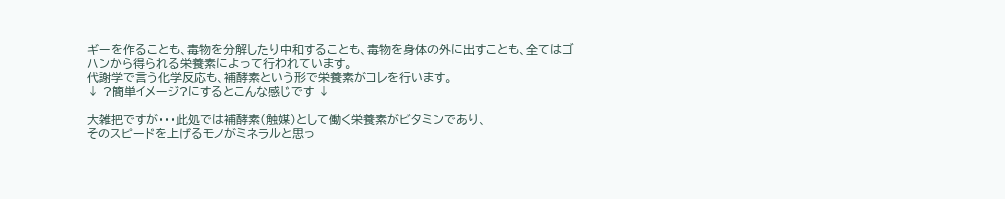ギーを作ることも、毒物を分解したり中和することも、毒物を身体の外に出すことも、全てはゴハンから得られる栄養素によって行われています。
代謝学で言う化学反応も、補酵素という形で栄養素がコレを行います。
↓ ?簡単イメージ?にするとこんな感じです ↓

大雑把ですが・・・此処では補酵素(触媒)として働く栄養素がビタミンであり、
そのスピードを上げるモノがミネラルと思っ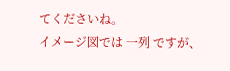てくださいね。
イメージ図では 一列 ですが、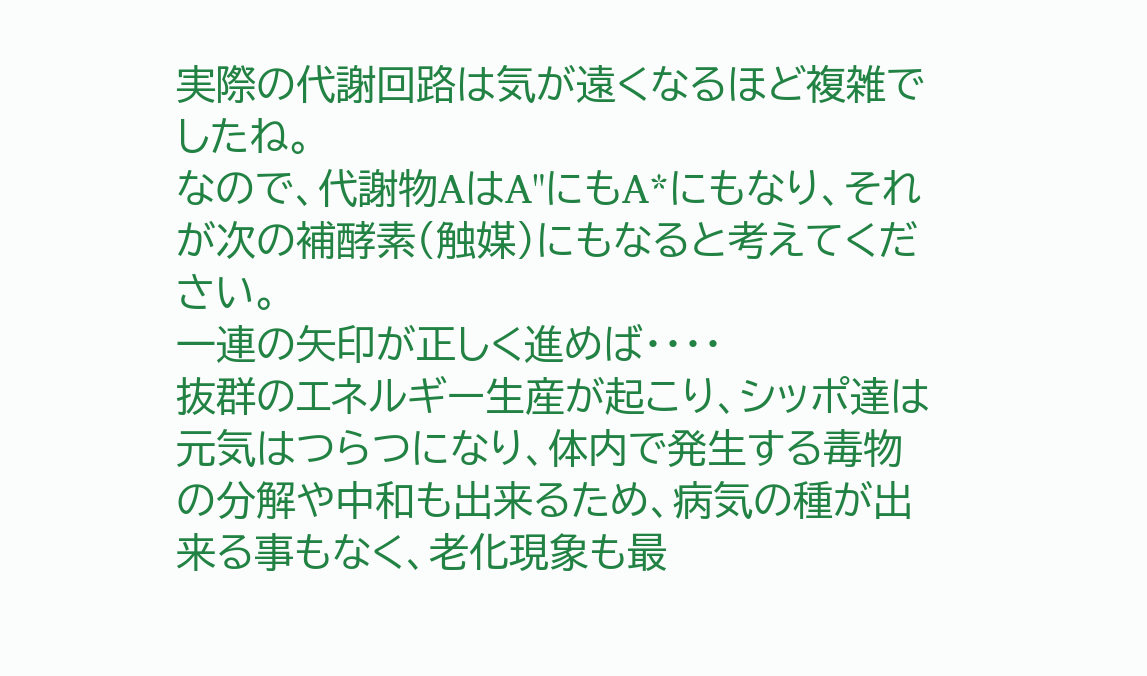実際の代謝回路は気が遠くなるほど複雑でしたね。
なので、代謝物AはA"にもA*にもなり、それが次の補酵素(触媒)にもなると考えてください。
一連の矢印が正しく進めば・・・・
抜群のエネルギー生産が起こり、シッポ達は元気はつらつになり、体内で発生する毒物の分解や中和も出来るため、病気の種が出来る事もなく、老化現象も最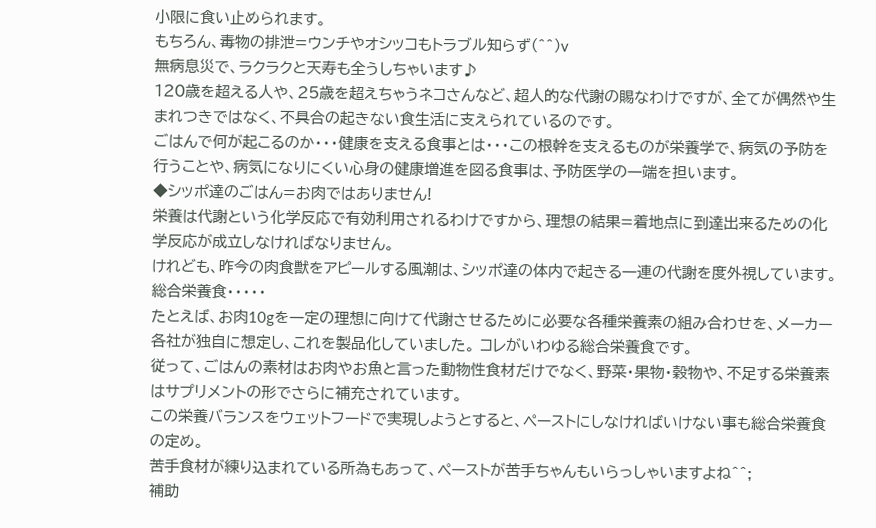小限に食い止められます。
もちろん、毒物の排泄=ウンチやオシッコもトラブル知らず(^^)v
無病息災で、ラクラクと天寿も全うしちゃいます♪
120歳を超える人や、25歳を超えちゃうネコさんなど、超人的な代謝の賜なわけですが、全てが偶然や生まれつきではなく、不具合の起きない食生活に支えられているのです。
ごはんで何が起こるのか・・・健康を支える食事とは・・・この根幹を支えるものが栄養学で、病気の予防を行うことや、病気になりにくい心身の健康増進を図る食事は、予防医学の一端を担います。
◆シッポ達のごはん=お肉ではありません!
栄養は代謝という化学反応で有効利用されるわけですから、理想の結果=着地点に到達出来るための化学反応が成立しなければなりません。
けれども、昨今の肉食獣をアピールする風潮は、シッポ達の体内で起きる一連の代謝を度外視しています。
総合栄養食・・・・・
たとえば、お肉10gを一定の理想に向けて代謝させるために必要な各種栄養素の組み合わせを、メーカー各社が独自に想定し、これを製品化していました。 コレがいわゆる総合栄養食です。
従って、ごはんの素材はお肉やお魚と言った動物性食材だけでなく、野菜・果物・穀物や、不足する栄養素はサプリメントの形でさらに補充されています。
この栄養バランスをウェットフードで実現しようとすると、ペーストにしなければいけない事も総合栄養食の定め。
苦手食材が練り込まれている所為もあって、ペーストが苦手ちゃんもいらっしゃいますよね^^;
補助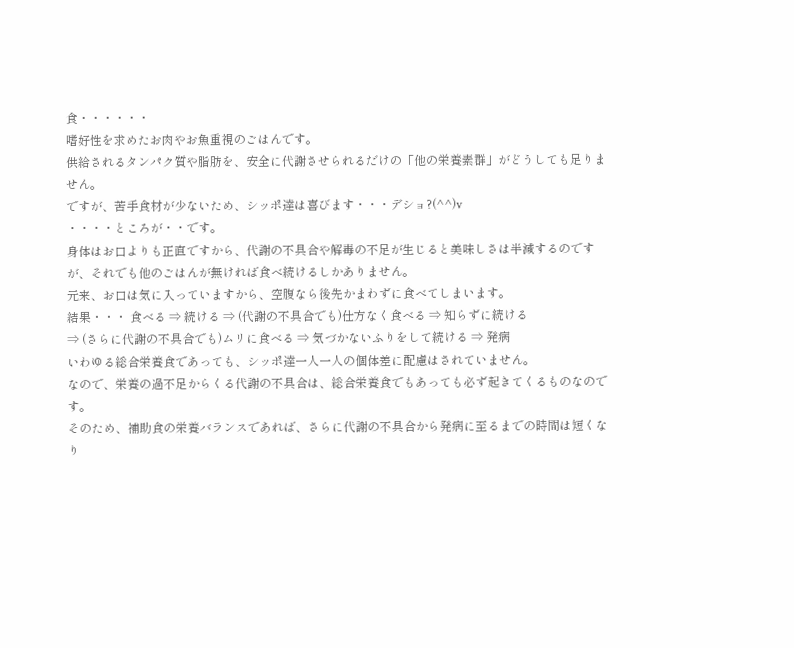食・・・・・・
嗜好性を求めたお肉やお魚重視のごはんです。
供給されるタンパク質や脂肪を、安全に代謝させられるだけの「他の栄養素群」がどうしても足りません。
ですが、苦手食材が少ないため、シッポ達は喜びます・・・デショ?(^^)v
・・・・ところが・・です。
身体はお口よりも正直ですから、代謝の不具合や解毒の不足が生じると美味しさは半減するのですが、それでも他のごはんが無ければ食べ続けるしかありません。
元来、お口は気に入っていますから、空腹なら後先かまわずに食べてしまいます。
結果・・・ 食べる ⇒ 続ける ⇒ (代謝の不具合でも)仕方なく食べる ⇒ 知らずに続ける
⇒ (さらに代謝の不具合でも)ムリに食べる ⇒ 気づかないふりをして続ける ⇒ 発病
いわゆる総合栄養食であっても、シッポ達一人一人の個体差に配慮はされていません。
なので、栄養の過不足からくる代謝の不具合は、総合栄養食でもあっても必ず起きてくるものなのです。
そのため、補助食の栄養バランスであれば、さらに代謝の不具合から発病に至るまでの時間は短くなり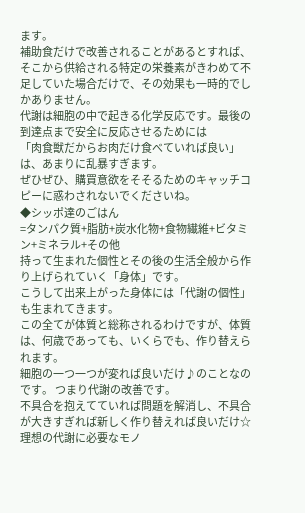ます。
補助食だけで改善されることがあるとすれば、
そこから供給される特定の栄養素がきわめて不足していた場合だけで、その効果も一時的でしかありません。
代謝は細胞の中で起きる化学反応です。最後の到達点まで安全に反応させるためには
「肉食獣だからお肉だけ食べていれば良い」は、あまりに乱暴すぎます。
ぜひぜひ、購買意欲をそそるためのキャッチコピーに惑わされないでくださいね。
◆シッポ達のごはん
=タンパク質+脂肪+炭水化物+食物繊維+ビタミン+ミネラル+その他
持って生まれた個性とその後の生活全般から作り上げられていく「身体」です。
こうして出来上がった身体には「代謝の個性」も生まれてきます。
この全てが体質と総称されるわけですが、体質は、何歳であっても、いくらでも、作り替えられます。
細胞の一つ一つが変れば良いだけ♪のことなのです。 つまり代謝の改善です。
不具合を抱えてていれば問題を解消し、不具合が大きすぎれば新しく作り替えれば良いだけ☆
理想の代謝に必要なモノ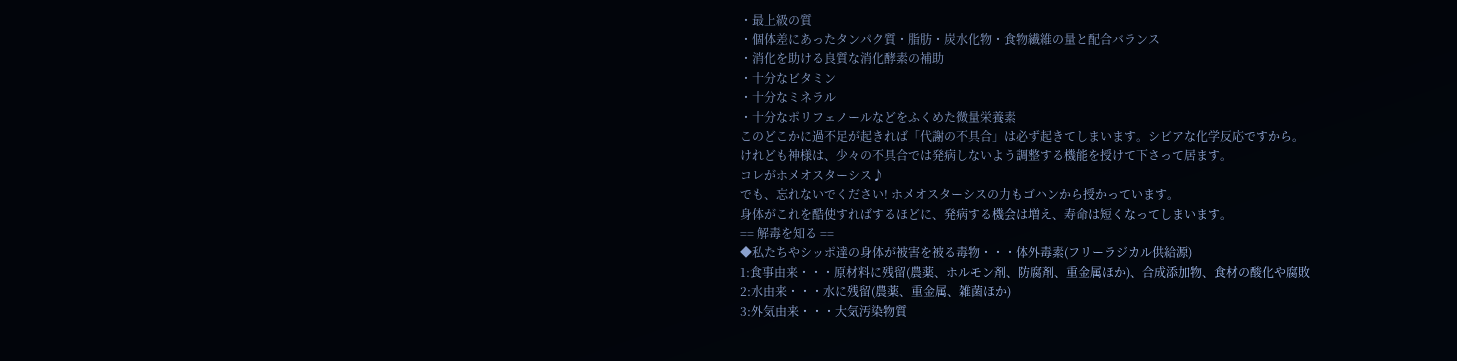・最上級の質
・個体差にあったタンパク質・脂肪・炭水化物・食物繊維の量と配合バランス
・消化を助ける良質な消化酵素の補助
・十分なビタミン
・十分なミネラル
・十分なポリフェノールなどをふくめた微量栄養素
このどこかに過不足が起きれば「代謝の不具合」は必ず起きてしまいます。シビアな化学反応ですから。
けれども神様は、少々の不具合では発病しないよう調整する機能を授けて下さって居ます。
コレがホメオスターシス♪
でも、忘れないでください! ホメオスターシスの力もゴハンから授かっています。
身体がこれを酷使すればするほどに、発病する機会は増え、寿命は短くなってしまいます。
== 解毒を知る ==
◆私たちやシッポ達の身体が被害を被る毒物・・・体外毒素(フリーラジカル供給源)
1:食事由来・・・原材料に残留(農薬、ホルモン剤、防腐剤、重金属ほか)、合成添加物、食材の酸化や腐敗
2:水由来・・・水に残留(農薬、重金属、雑菌ほか)
3:外気由来・・・大気汚染物質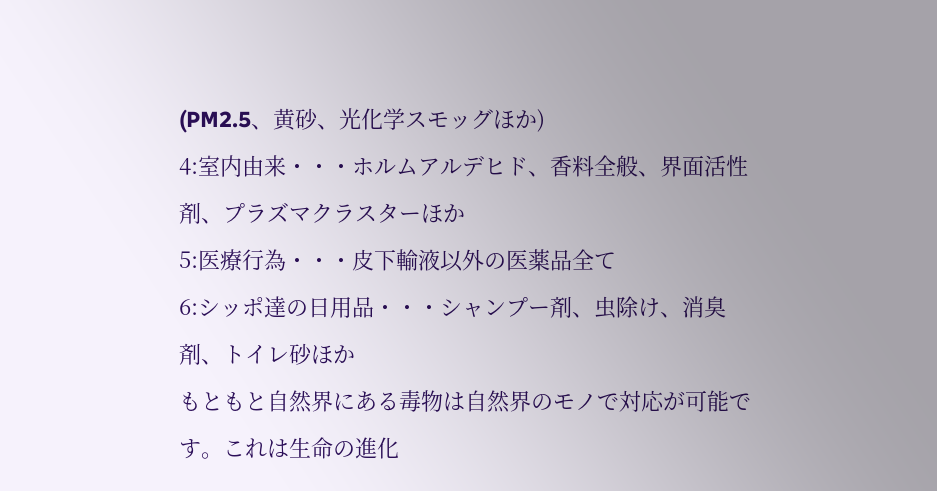(PM2.5、黄砂、光化学スモッグほか)
4:室内由来・・・ホルムアルデヒド、香料全般、界面活性剤、プラズマクラスターほか
5:医療行為・・・皮下輸液以外の医薬品全て
6:シッポ達の日用品・・・シャンプー剤、虫除け、消臭剤、トイレ砂ほか
もともと自然界にある毒物は自然界のモノで対応が可能です。これは生命の進化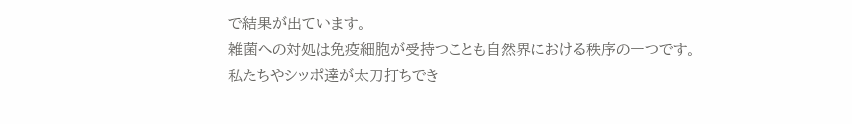で結果が出ています。
雑菌への対処は免疫細胞が受持つことも自然界における秩序の一つです。
私たちやシッポ達が太刀打ちでき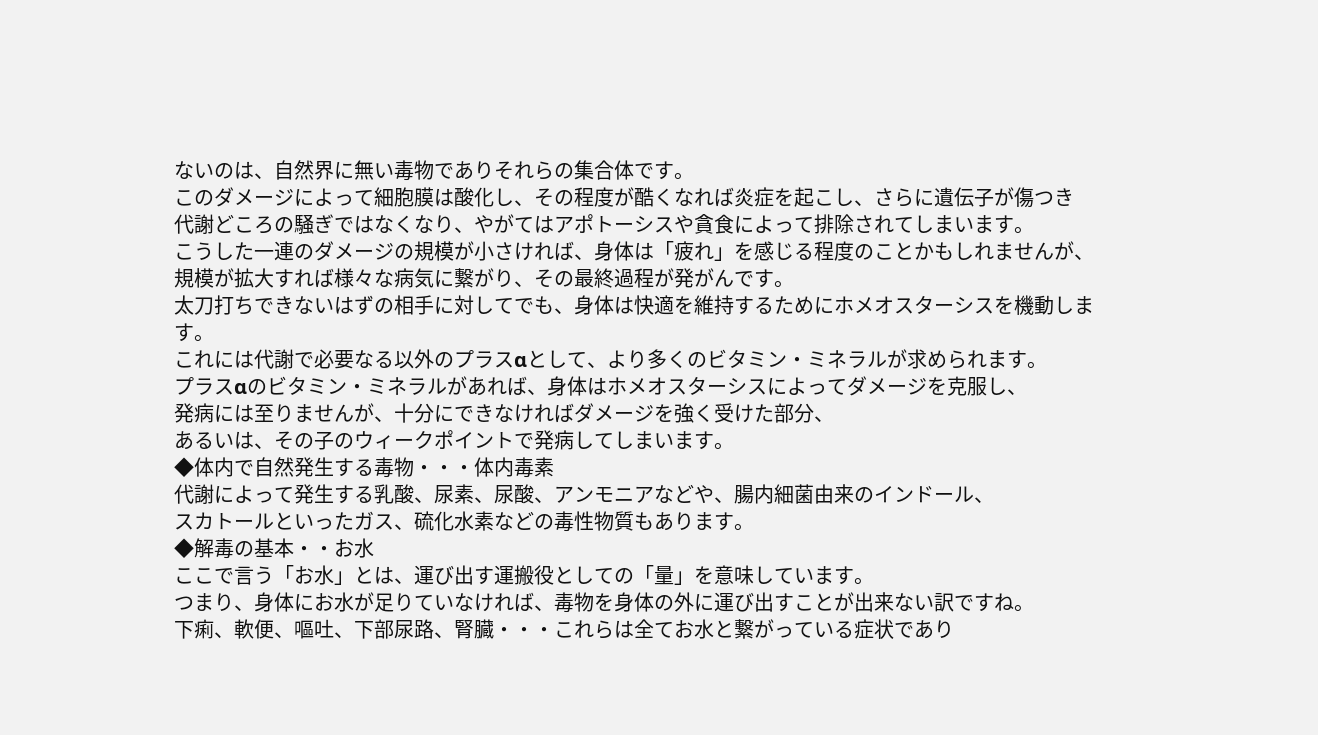ないのは、自然界に無い毒物でありそれらの集合体です。
このダメージによって細胞膜は酸化し、その程度が酷くなれば炎症を起こし、さらに遺伝子が傷つき
代謝どころの騒ぎではなくなり、やがてはアポトーシスや貪食によって排除されてしまいます。
こうした一連のダメージの規模が小さければ、身体は「疲れ」を感じる程度のことかもしれませんが、
規模が拡大すれば様々な病気に繋がり、その最終過程が発がんです。
太刀打ちできないはずの相手に対してでも、身体は快適を維持するためにホメオスターシスを機動します。
これには代謝で必要なる以外のプラスαとして、より多くのビタミン・ミネラルが求められます。
プラスαのビタミン・ミネラルがあれば、身体はホメオスターシスによってダメージを克服し、
発病には至りませんが、十分にできなければダメージを強く受けた部分、
あるいは、その子のウィークポイントで発病してしまいます。
◆体内で自然発生する毒物・・・体内毒素
代謝によって発生する乳酸、尿素、尿酸、アンモニアなどや、腸内細菌由来のインドール、
スカトールといったガス、硫化水素などの毒性物質もあります。
◆解毒の基本・・お水
ここで言う「お水」とは、運び出す運搬役としての「量」を意味しています。
つまり、身体にお水が足りていなければ、毒物を身体の外に運び出すことが出来ない訳ですね。
下痢、軟便、嘔吐、下部尿路、腎臓・・・これらは全てお水と繋がっている症状であり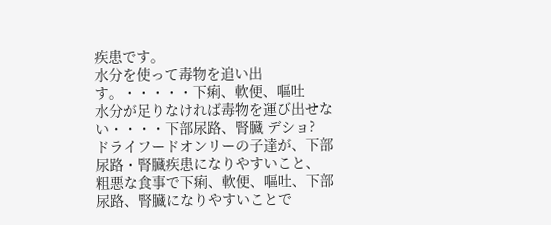疾患です。
水分を使って毒物を追い出す。・・・・・下痢、軟便、嘔吐
水分が足りなければ毒物を運び出せない・・・・下部尿路、腎臓 デショ?
ドライフードオンリーの子達が、下部尿路・腎臓疾患になりやすいこと、
粗悪な食事で下痢、軟便、嘔吐、下部尿路、腎臓になりやすいことで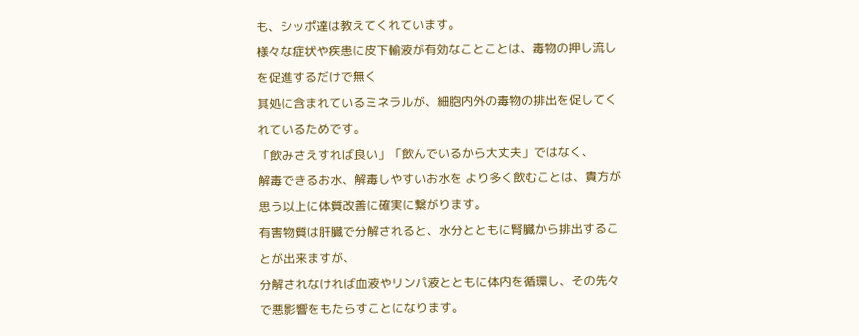も、シッポ達は教えてくれています。
様々な症状や疾患に皮下輸液が有効なことことは、毒物の押し流しを促進するだけで無く
其処に含まれているミネラルが、細胞内外の毒物の排出を促してくれているためです。
「飲みさえすれば良い」「飲んでいるから大丈夫」ではなく、
解毒できるお水、解毒しやすいお水を より多く飲むことは、貴方が思う以上に体質改善に確実に繋がります。
有害物質は肝臓で分解されると、水分とともに腎臓から排出することが出来ますが、
分解されなければ血液やリンパ液とともに体内を循環し、その先々で悪影響をもたらすことになります。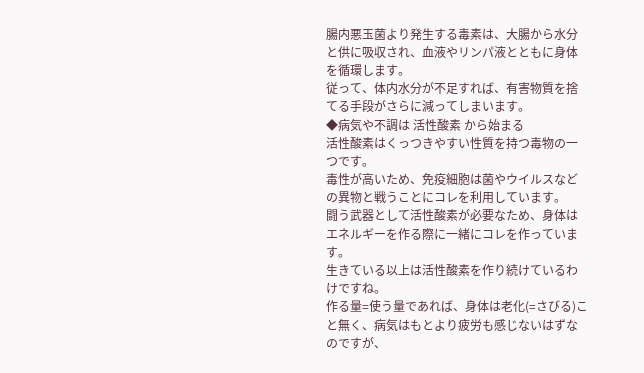腸内悪玉菌より発生する毒素は、大腸から水分と供に吸収され、血液やリンパ液とともに身体を循環します。
従って、体内水分が不足すれば、有害物質を捨てる手段がさらに減ってしまいます。
◆病気や不調は 活性酸素 から始まる
活性酸素はくっつきやすい性質を持つ毒物の一つです。
毒性が高いため、免疫細胞は菌やウイルスなどの異物と戦うことにコレを利用しています。
闘う武器として活性酸素が必要なため、身体はエネルギーを作る際に一緒にコレを作っています。
生きている以上は活性酸素を作り続けているわけですね。
作る量=使う量であれば、身体は老化(=さびる)こと無く、病気はもとより疲労も感じないはずなのですが、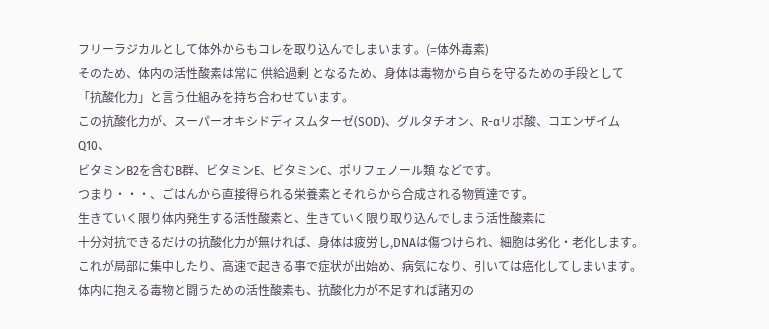フリーラジカルとして体外からもコレを取り込んでしまいます。(=体外毒素)
そのため、体内の活性酸素は常に 供給過剰 となるため、身体は毒物から自らを守るための手段として
「抗酸化力」と言う仕組みを持ち合わせています。
この抗酸化力が、スーパーオキシドディスムターゼ(SOD)、グルタチオン、R-αリポ酸、コエンザイムQ10、
ビタミンB2を含むB群、ビタミンE、ビタミンC、ポリフェノール類 などです。
つまり・・・、ごはんから直接得られる栄養素とそれらから合成される物質達です。
生きていく限り体内発生する活性酸素と、生きていく限り取り込んでしまう活性酸素に
十分対抗できるだけの抗酸化力が無ければ、身体は疲労し,DNAは傷つけられ、細胞は劣化・老化します。
これが局部に集中したり、高速で起きる事で症状が出始め、病気になり、引いては癌化してしまいます。
体内に抱える毒物と闘うための活性酸素も、抗酸化力が不足すれば諸刃の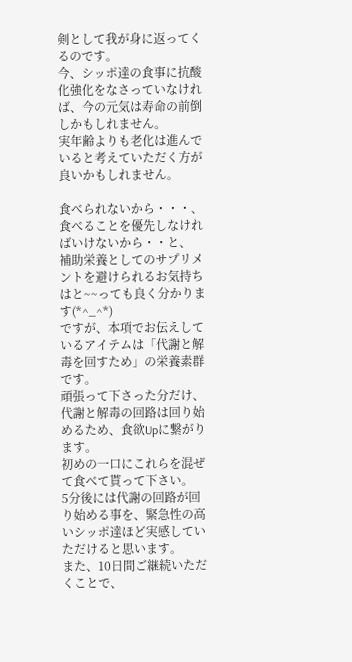剣として我が身に返ってくるのです。
今、シッポ達の食事に抗酸化強化をなさっていなければ、今の元気は寿命の前倒しかもしれません。
実年齢よりも老化は進んでいると考えていただく方が良いかもしれません。

食べられないから・・・、食べることを優先しなければいけないから・・と、
補助栄養としてのサプリメントを避けられるお気持ちはと~~っても良く分かります(*^_^*)
ですが、本項でお伝えしているアイテムは「代謝と解毒を回すため」の栄養素群です。
頑張って下さった分だけ、代謝と解毒の回路は回り始めるため、食欲Upに繋がります。
初めの一口にこれらを混ぜて食べて貰って下さい。
5分後には代謝の回路が回り始める事を、緊急性の高いシッポ達ほど実感していただけると思います。
また、10日間ご継続いただくことで、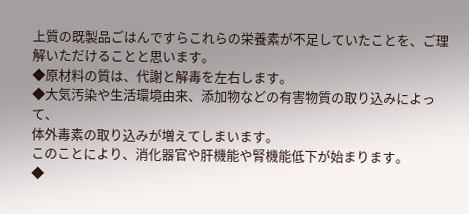上質の既製品ごはんですらこれらの栄養素が不足していたことを、ご理解いただけることと思います。
◆原材料の質は、代謝と解毒を左右します。
◆大気汚染や生活環境由来、添加物などの有害物質の取り込みによって、
体外毒素の取り込みが増えてしまいます。
このことにより、消化器官や肝機能や腎機能低下が始まります。
◆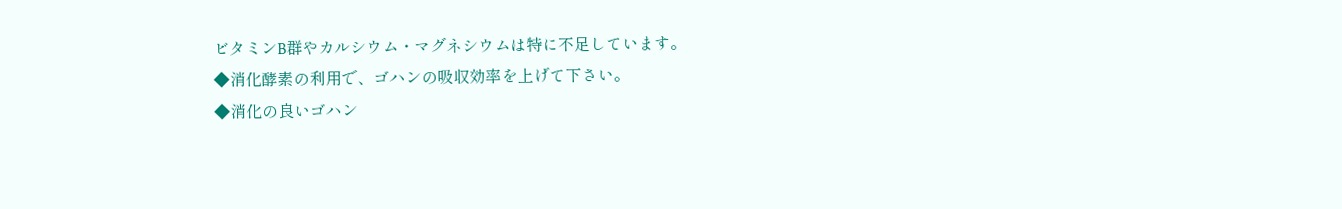ビタミンB群やカルシウム・マグネシウムは特に不足しています。
◆消化酵素の利用で、ゴハンの吸収効率を上げて下さい。
◆消化の良いゴハン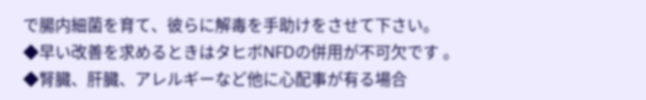で腸内細菌を育て、彼らに解毒を手助けをさせて下さい。
◆早い改善を求めるときはタヒボNFDの併用が不可欠です 。
◆腎臓、肝臓、アレルギーなど他に心配事が有る場合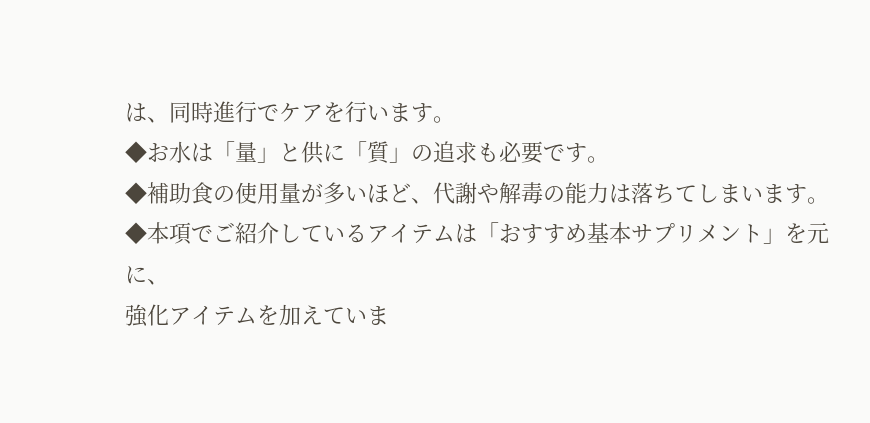は、同時進行でケアを行います。
◆お水は「量」と供に「質」の追求も必要です。
◆補助食の使用量が多いほど、代謝や解毒の能力は落ちてしまいます。
◆本項でご紹介しているアイテムは「おすすめ基本サプリメント」を元に、
強化アイテムを加えていま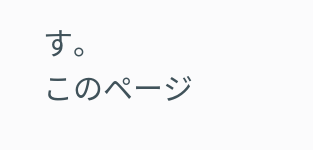す。
このページ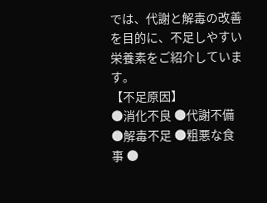では、代謝と解毒の改善を目的に、不足しやすい栄養素をご紹介しています。
【不足原因】
●消化不良 ●代謝不備 ●解毒不足 ●粗悪な食事 ●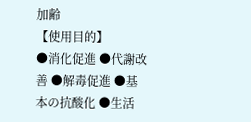加齢
【使用目的】
●消化促進 ●代謝改善 ●解毒促進 ●基本の抗酸化 ●生活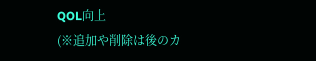QOL向上
(※追加や削除は後のカ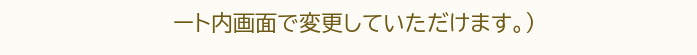ート内画面で変更していただけます。)